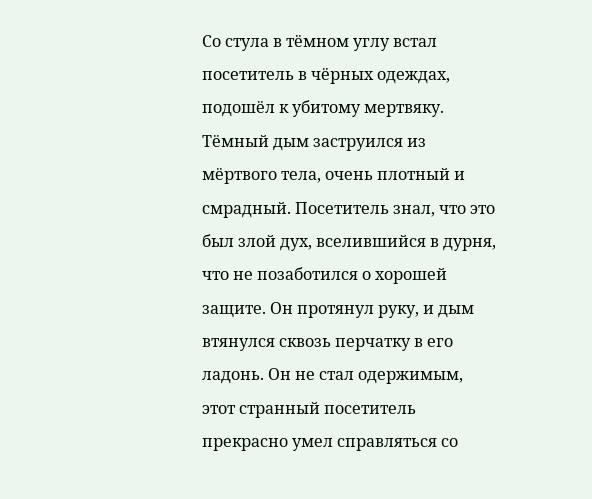Со стула в тёмном углу встал посетитель в чёрных одеждах, подошёл к убитому мертвяку. Тёмный дым заструился из мёртвого тела, очень плотный и смрадный. Посетитель знал, что это был злой дух, вселившийся в дурня, что не позаботился о хорошей защите. Он протянул руку, и дым втянулся сквозь перчатку в его ладонь. Он не стал одержимым, этот странный посетитель прекрасно умел справляться со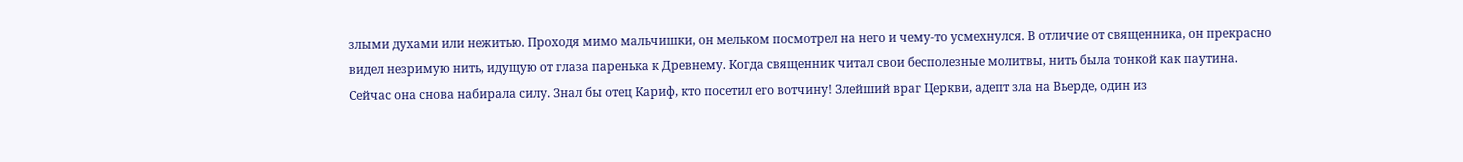злыми духами или нежитью. Проходя мимо мальчишки, он мельком посмотрел на него и чему-то усмехнулся. В отличие от священника, он прекрасно видел незримую нить, идущую от глаза паренька к Древнему. Когда священник читал свои бесполезные молитвы, нить была тонкой как паутина. Сейчас она снова набирала силу. Знал бы отец Кариф, кто посетил его вотчину! Злейший враг Церкви, адепт зла на Вьерде, один из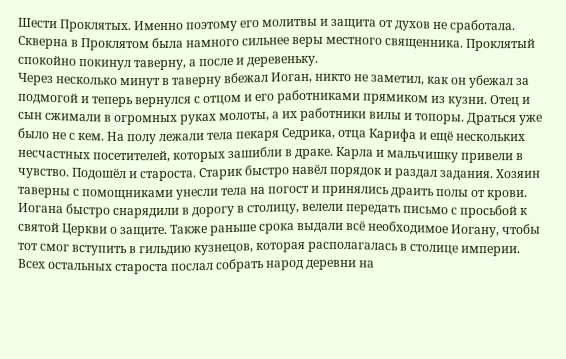Шести Проклятых. Именно поэтому его молитвы и защита от духов не сработала. Скверна в Проклятом была намного сильнее веры местного священника. Проклятый спокойно покинул таверну, а после и деревеньку.
Через несколько минут в таверну вбежал Иоган, никто не заметил, как он убежал за подмогой и теперь вернулся с отцом и его работниками прямиком из кузни. Отец и сын сжимали в огромных руках молоты, а их работники вилы и топоры. Драться уже было не с кем. На полу лежали тела пекаря Седрика, отца Карифа и ещё нескольких несчастных посетителей, которых зашибли в драке. Карла и мальчишку привели в чувство. Подошёл и староста. Старик быстро навёл порядок и раздал задания. Хозяин таверны с помощниками унесли тела на погост и принялись драить полы от крови. Иогана быстро снарядили в дорогу в столицу, велели передать письмо с просьбой к святой Церкви о защите. Также раньше срока выдали всё необходимое Иогану, чтобы тот смог вступить в гильдию кузнецов, которая располагалась в столице империи. Всех остальных староста послал собрать народ деревни на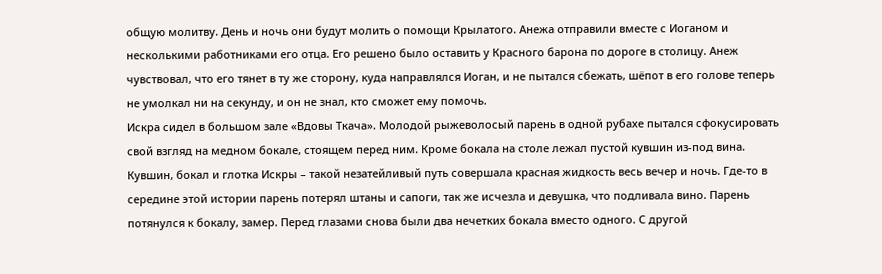общую молитву. День и ночь они будут молить о помощи Крылатого. Анежа отправили вместе с Иоганом и несколькими работниками его отца. Его решено было оставить у Красного барона по дороге в столицу. Анеж чувствовал, что его тянет в ту же сторону, куда направлялся Иоган, и не пытался сбежать, шёпот в его голове теперь не умолкал ни на секунду, и он не знал, кто сможет ему помочь.
Искра сидел в большом зале «Вдовы Ткача». Молодой рыжеволосый парень в одной рубахе пытался сфокусировать свой взгляд на медном бокале, стоящем перед ним. Кроме бокала на столе лежал пустой кувшин из-под вина. Кувшин, бокал и глотка Искры – такой незатейливый путь совершала красная жидкость весь вечер и ночь. Где-то в середине этой истории парень потерял штаны и сапоги, так же исчезла и девушка, что подливала вино. Парень потянулся к бокалу, замер. Перед глазами снова были два нечетких бокала вместо одного. С другой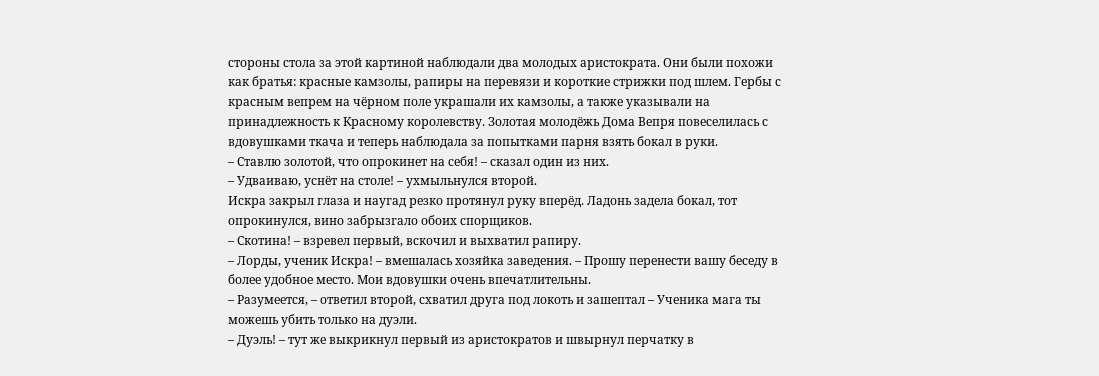стороны стола за этой картиной наблюдали два молодых аристократа. Они были похожи как братья: красные камзолы, рапиры на перевязи и короткие стрижки под шлем. Гербы с красным вепрем на чёрном поле украшали их камзолы, а также указывали на принадлежность к Красному королевству. Золотая молодёжь Дома Вепря повеселилась с вдовушками ткача и теперь наблюдала за попытками парня взять бокал в руки.
– Ставлю золотой, что опрокинет на себя! – сказал один из них.
– Удваиваю, уснёт на столе! – ухмыльнулся второй.
Искра закрыл глаза и наугад резко протянул руку вперёд. Ладонь задела бокал, тот опрокинулся, вино забрызгало обоих спорщиков.
– Скотина! – взревел первый, вскочил и выхватил рапиру.
– Лорды, ученик Искра! – вмешалась хозяйка заведения. – Прошу перенести вашу беседу в более удобное место. Мои вдовушки очень впечатлительны.
– Разумеется, – ответил второй, схватил друга под локоть и зашептал – Ученика мага ты можешь убить только на дуэли.
– Дуэль! – тут же выкрикнул первый из аристократов и швырнул перчатку в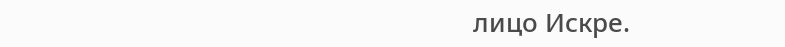лицо Искре.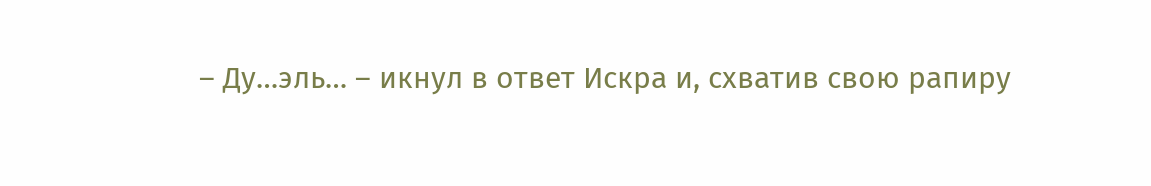– Ду…эль… – икнул в ответ Искра и, схватив свою рапиру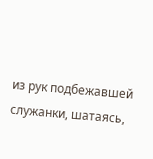из рук подбежавшей служанки, шатаясь,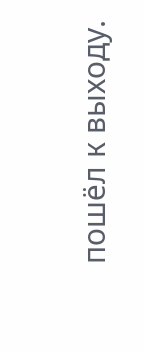пошёл к выходу.